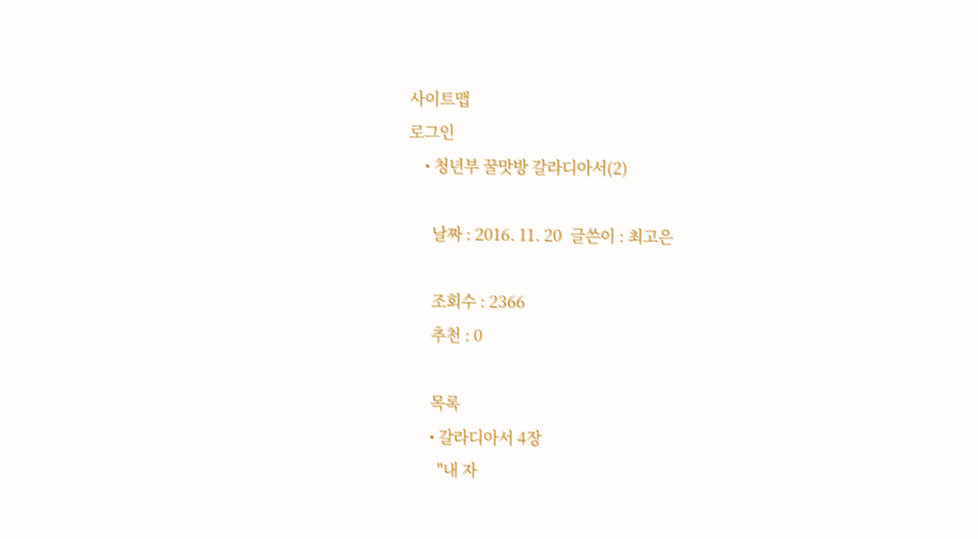사이트맵
로그인
    • 청년부 꿀맛방 갈라디아서(2)

      날짜 : 2016. 11. 20  글쓴이 : 최고은

      조회수 : 2366
      추천 : 0

      목록
      • 갈라디아서 4장
        "내 자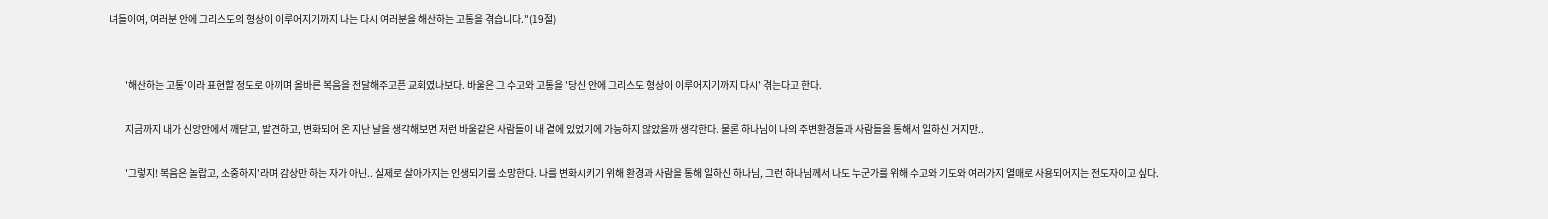녀들이여, 여러분 안에 그리스도의 형상이 이루어지기까지 나는 다시 여러분을 해산하는 고통을 겪습니다."(19절)


        '해산하는 고통'이라 표현할 정도로 아끼며 올바른 복음을 전달해주고픈 교회였나보다. 바울은 그 수고와 고통을 '당신 안에 그리스도 형상이 이루어지기까지 다시' 겪는다고 한다.

        지금까지 내가 신앙안에서 깨닫고, 발견하고, 변화되어 온 지난 날을 생각해보면 저런 바울같은 사람들이 내 곁에 있었기에 가능하지 않았을까 생각한다. 물론 하나님이 나의 주변환경들과 사람들을 통해서 일하신 거지만..

        '그렇지! 복음은 놀랍고, 소중하지'라며 감상만 하는 자가 아닌.. 실제로 살아가지는 인생되기를 소망한다. 나를 변화시키기 위해 환경과 사람을 통해 일하신 하나님, 그런 하나님께서 나도 누군가를 위해 수고와 기도와 여러가지 열매로 사용되어지는 전도자이고 싶다.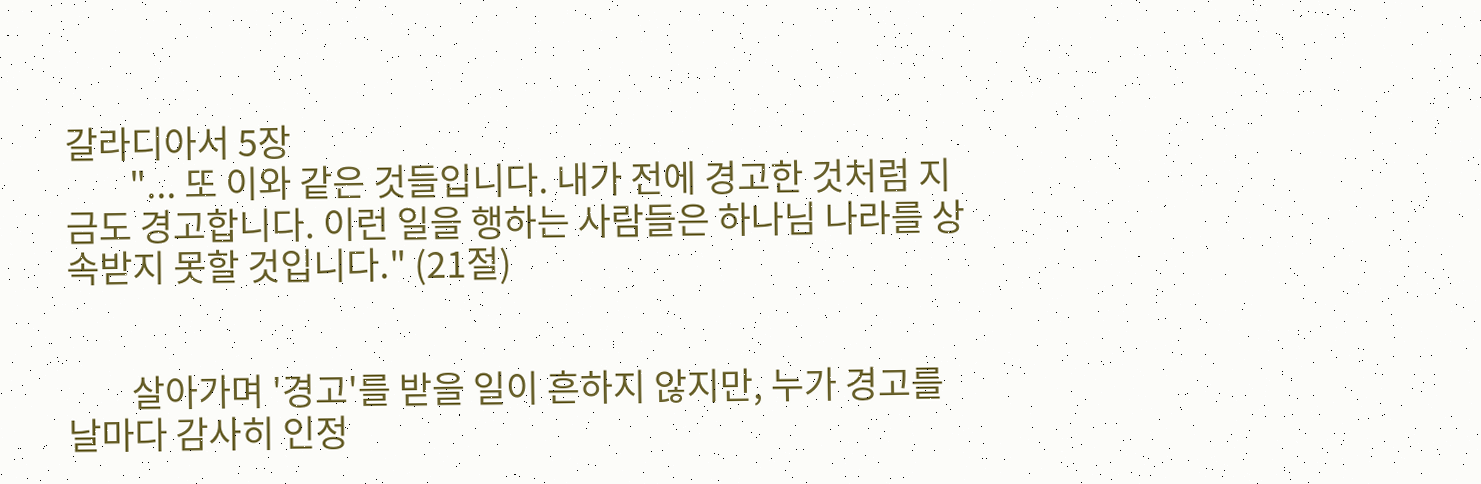갈라디아서 5장
        "... 또 이와 같은 것들입니다. 내가 전에 경고한 것처럼 지금도 경고합니다. 이런 일을 행하는 사람들은 하나님 나라를 상속받지 못할 것입니다." (21절)


        살아가며 '경고'를 받을 일이 흔하지 않지만, 누가 경고를 날마다 감사히 인정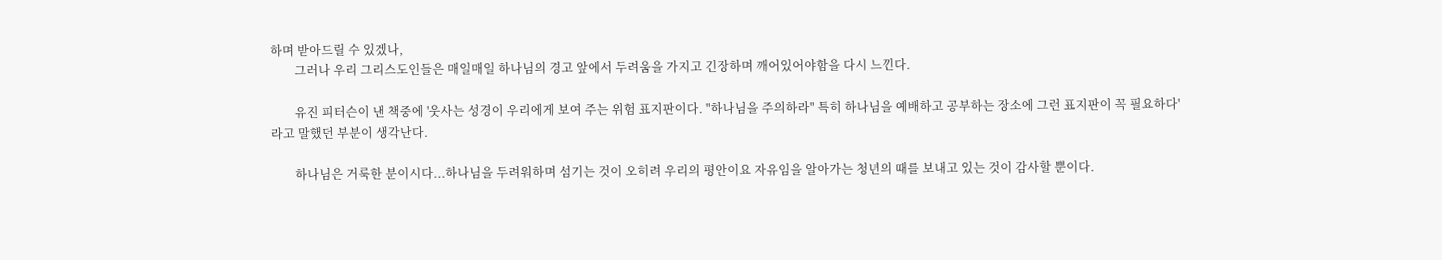하며 받아드릴 수 있겠나,
        그러나 우리 그리스도인들은 매일매일 하나님의 경고 앞에서 두려움을 가지고 긴장하며 깨어있어야함을 다시 느낀다.

        유진 피터슨이 낸 책중에 '웃사는 성경이 우리에게 보여 주는 위험 표지판이다. "하나님을 주의하라" 특히 하나님을 예배하고 공부하는 장소에 그런 표지판이 꼭 필요하다' 라고 말했던 부분이 생각난다.

        하나님은 거룩한 분이시다...하나님을 두려워하며 섬기는 것이 오히려 우리의 평안이요 자유임을 알아가는 청년의 때를 보내고 있는 것이 감사할 뿐이다.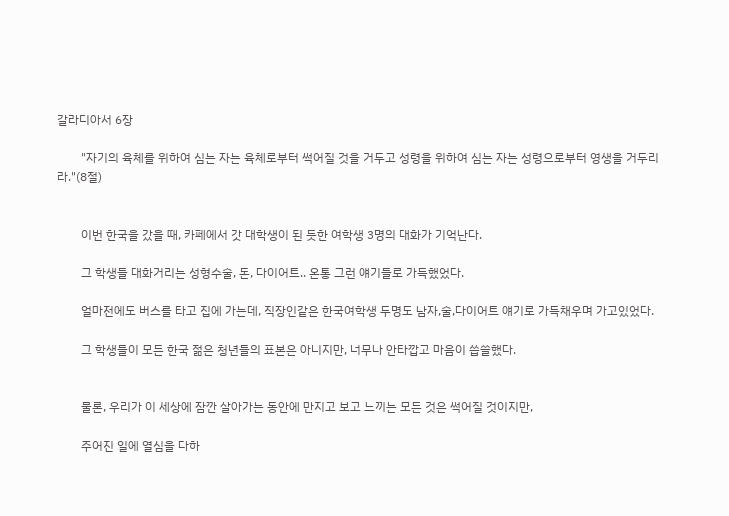갈라디아서 6장

        "자기의 육체를 위하여 심는 자는 육체로부터 썩어질 것을 거두고 성령을 위하여 심는 자는 성령으로부터 영생을 거두리라."(8절)


        이번 한국을 갔을 때, 카페에서 갓 대학생이 된 듯한 여학생 3명의 대화가 기억난다.

        그 학생들 대화거리는 성형수술, 돈, 다이어트.. 온통 그런 얘기들로 가득했었다.

        얼마전에도 버스를 타고 집에 가는데, 직장인같은 한국여학생 두명도 남자,술,다이어트 얘기로 가득채우며 가고있었다.

        그 학생들이 모든 한국 젊은 청년들의 표본은 아니지만, 너무나 안타깝고 마음이 씁쓸했다.


        물론, 우리가 이 세상에 잠깐 살아가는 동안에 만지고 보고 느끼는 모든 것은 썩어질 것이지만,

        주어진 일에 열심을 다하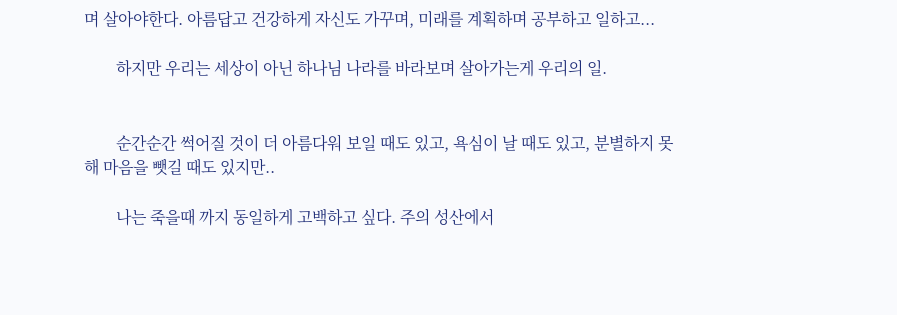며 살아야한다. 아름답고 건강하게 자신도 가꾸며, 미래를 계획하며 공부하고 일하고...

        하지만 우리는 세상이 아닌 하나님 나라를 바라보며 살아가는게 우리의 일.


        순간순간 썩어질 것이 더 아름다워 보일 때도 있고, 욕심이 날 때도 있고, 분별하지 못해 마음을 뺏길 때도 있지만..

        나는 죽을때 까지 동일하게 고백하고 싶다. 주의 성산에서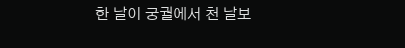한 날이 궁궐에서 천 날보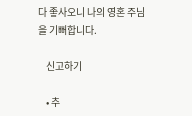다 좋사오니 나의 영혼 주님을 기뻐합니다.

    신고하기

    • 추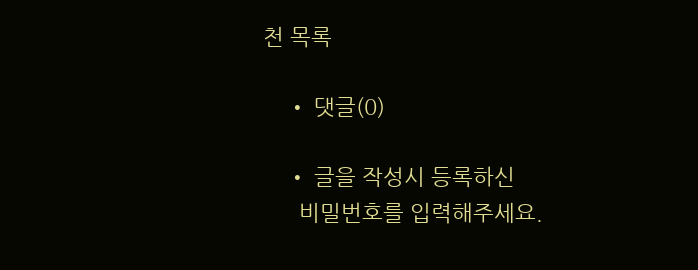천 목록

    • 댓글(0)

    • 글을 작성시 등록하신
      비밀번호를 입력해주세요.